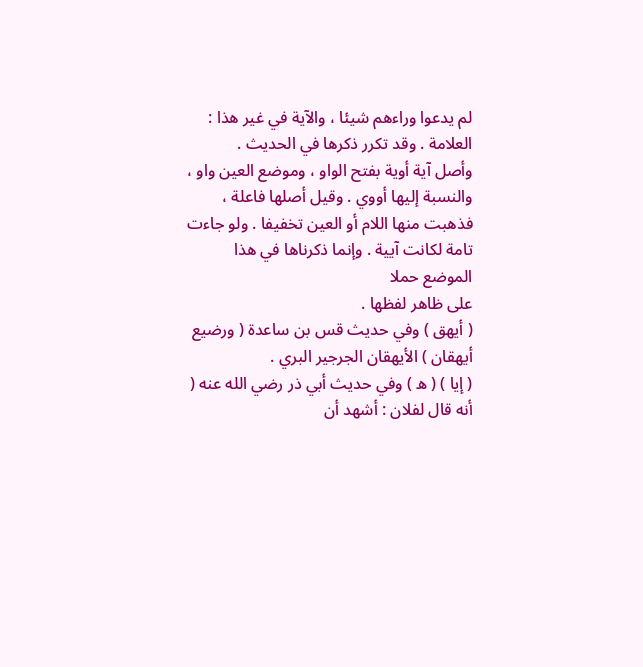لم يدعوا وراءهم شيئا ، والآية في غير هذا : العلامة . وقد تكرر ذكرها في الحديث .
وأصل آية أوية بفتح الواو ، وموضع العين واو ، والنسبة إليها أووي . وقيل أصلها فاعلة ،
فذهبت منها اللام أو العين تخفيفا . ولو جاءت تامة لكانت آيية . وإنما ذكرناها في هذا الموضع حملا
على ظاهر لفظها .
( أيهق ) وفي حديث قس بن ساعدة ( ورضيع أيهقان ) الأيهقان الجرجير البري .
( إيا ) ( ه ) وفي حديث أبي ذر رضي الله عنه ( أنه قال لفلان : أشهد أن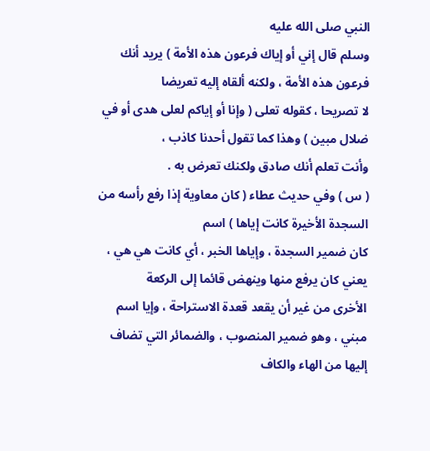النبي صلى الله عليه
وسلم قال إني أو إياك فرعون هذه الأمة ) يريد أنك فرعون هذه الأمة ، ولكنه ألقاه إليه تعريضا
لا تصريحا ، كقوله تعلى ( وإنا أو إياكم لعلى هدى أو في ضلال مبين ) وهذا كما تقول أحدنا كاذب ،
وأنت تعلم أنك صادق ولكنك تعرض به .
( س ) وفي حديث عطاء ( كان معاوية إذا رفع رأسه من السجدة الأخيرة كانت إياها ) اسم
كان ضمير السجدة ، وإياها الخبر ، أي كانت هي هي ، يعني كان يرفع منها وينهض قائما إلى الركعة
الأخرى من غير أن يقعد قعدة الاستراحة ، وإيا اسم مبني ، وهو ضمير المنصوب ، والضمائر التي تضاف
إليها من الهاء والكاف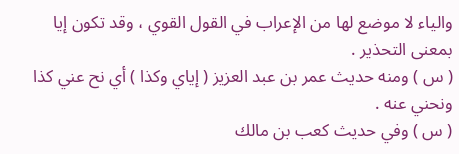والياء لا موضع لها من الإعراب في القول القوي ، وقد تكون إيا
بمعنى التحذير .
( س ) ومنه حديث عمر بن عبد العزيز ( إياي وكذا ) أي نح عني كذا ونحني عنه .
( س ) وفي حديث كعب بن مالك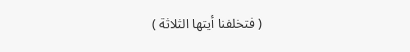( فتخلفنا أيتها الثلاثة )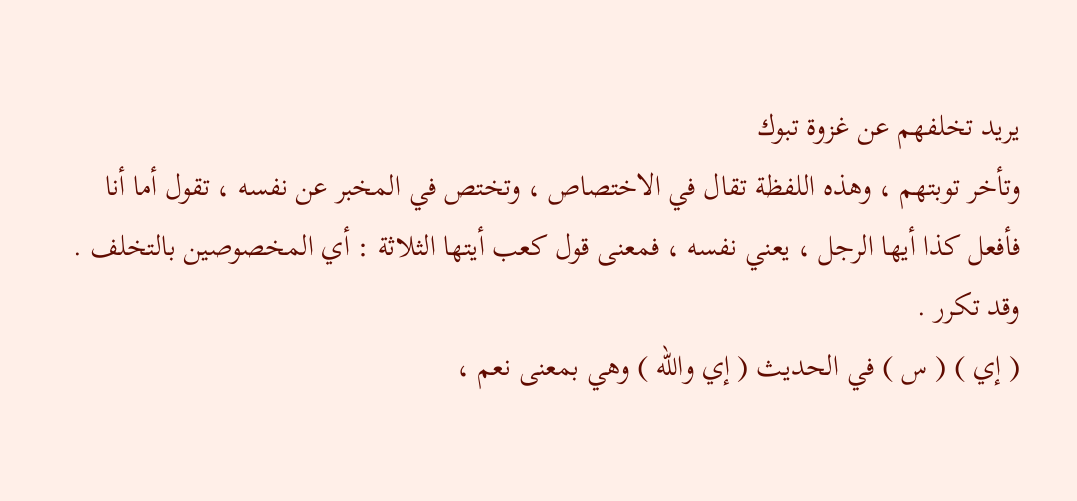يريد تخلفهم عن غزوة تبوك
وتأخر توبتهم ، وهذه اللفظة تقال في الاختصاص ، وتختص في المخبر عن نفسه ، تقول أما أنا
فأفعل كذا أيها الرجل ، يعني نفسه ، فمعنى قول كعب أيتها الثلاثة : أي المخصوصين بالتخلف .
وقد تكرر .
( إي ) ( س ) في الحديث ( إي والله ) وهي بمعنى نعم ،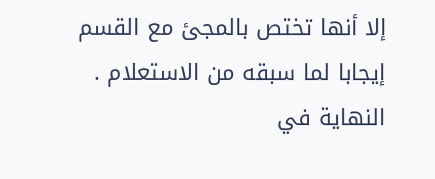إلا أنها تختص بالمجئ مع القسم
إيجابا لما سبقه من الاستعلام .
النهاية في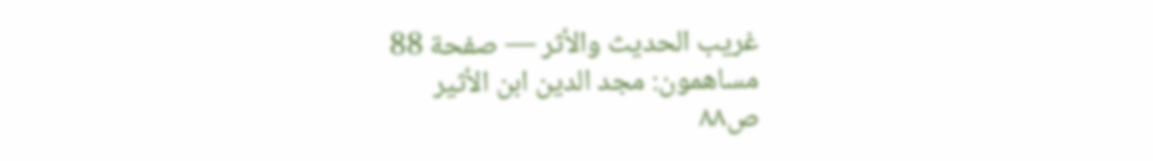غريب الحديث والأثر — صفحة 88
مساهمون: مجد الدين ابن الأثير
ص٨٨